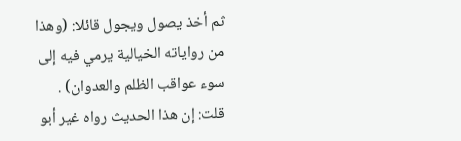ثم أخذ يصول ويجول قائلا: (وهذا من رواياته الخيالية يرمي فيه إلى سوء عواقب الظلم والعدوان) .
قلت: إن هذا الحديث رواه غير أبو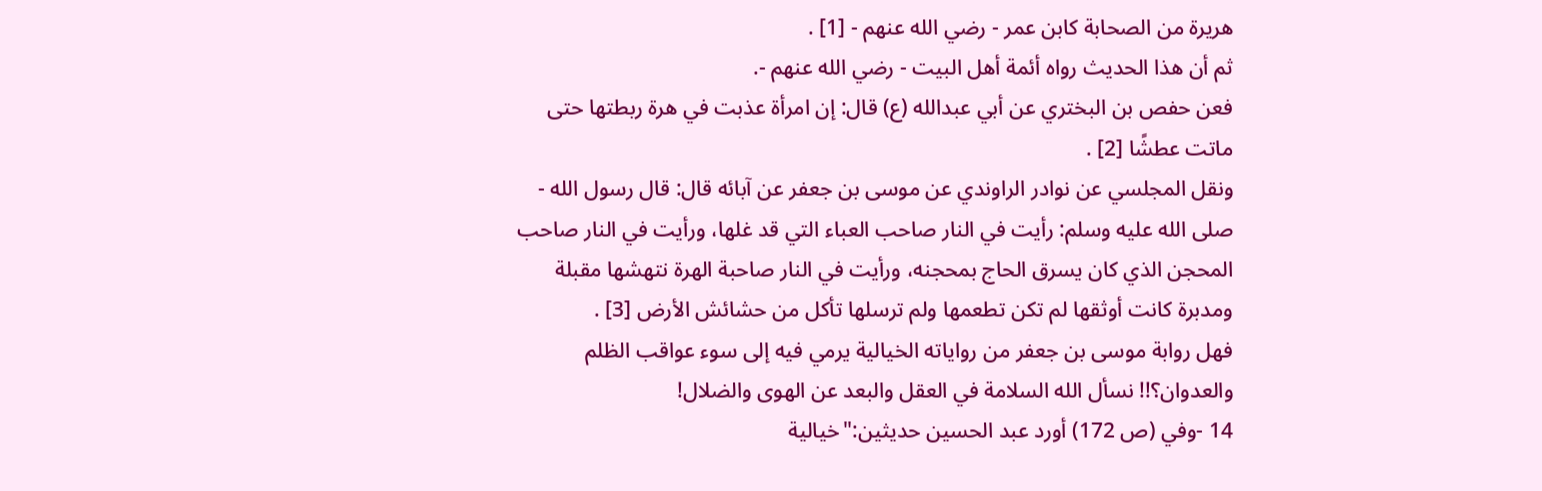هريرة من الصحابة كابن عمر - رضي الله عنهم - [1] .
ثم أن هذا الحديث رواه أئمة أهل البيت - رضي الله عنهم -.
فعن حفص بن البختري عن أبي عبدالله (ع) قال: إن امرأة عذبت في هرة ربطتها حتى ماتت عطشًا [2] .
ونقل المجلسي عن نوادر الراوندي عن موسى بن جعفر عن آبائه قال: قال رسول الله - صلى الله عليه وسلم: رأيت في النار صاحب العباء التي قد غلها، ورأيت في النار صاحب المحجن الذي كان يسرق الحاج بمحجنه، ورأيت في النار صاحبة الهرة نتهشها مقبلة ومدبرة كانت أوثقها لم تكن تطعمها ولم ترسلها تأكل من حشائش الأرض [3] .
فهل روابة موسى بن جعفر من رواياته الخيالية يرمي فيه إلى سوء عواقب الظلم والعدوان؟!! نسأل الله السلامة في العقل والبعد عن الهوى والضلال!
14 -وفي (ص 172) أورد عبد الحسين حديثين:"خيالية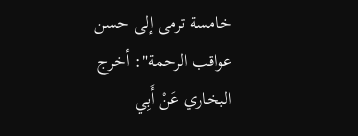خامسة ترمى إلى حسن عواقب الرحمة": أخرج البخاري عَنْ أَبِي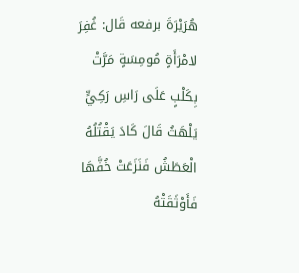هُرَيْرَةَ برفعه قَال: غُفِرَ لامْرَأَةٍ مُومِسَةٍ مَرَّتْ بِكَلْبٍ عَلَى رَاسِ رَكِيٍّ يَلْهَثُ قَالَ كَادَ يَقْتُلُهُ الْعَطَشُ فَنَزَعَتْ خُفَّهَا فَأَوْثَقَتْهُ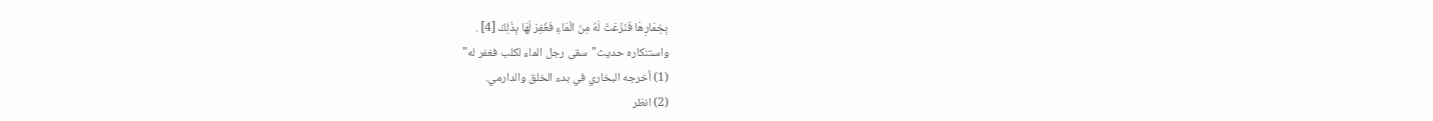بِخِمَارِهَا فَنَزَعَتْ لَهُ مِنَ الْمَاءِ فَغُفِرَ لَهَا بِذَلِكَ [4] .
واستنكاره حديث"سقى رجل الماء لكلب فغفر له"
(1) أخرجه البخاري في بدء الخلق والدارمي.
(2) انظر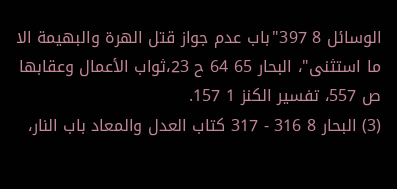الوسائل 8 397"باب عدم جواز قتل الهرة والبهيمة الا ما استثنى"، البحار 65 64 ح 23،ثواب الأعمال وعقابها ص 557، تفسير الكنز 1 157.
(3) البحار 8 316 - 317 كتاب العدل والمعاد باب النار،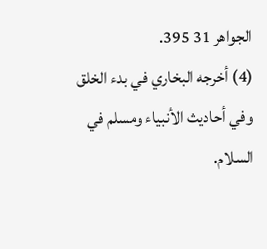الجواهر 31 395.
(4) أخرجه البخاري في بدء الخلق وفي أحاديث الأنبياء ومسلم في السلام.